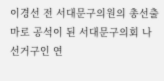이경선 전 서대문구의원의 총선출마로 공석이 된 서대문구의회 나 선거구인 연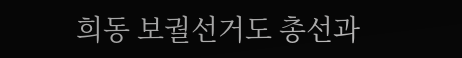희동 보궐선거도 총선과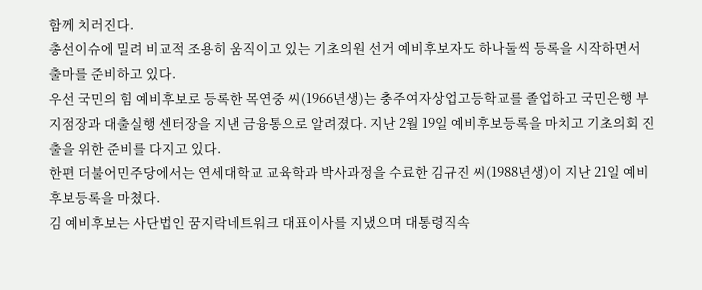함께 치러진다.
총선이슈에 밀려 비교적 조용히 움직이고 있는 기초의원 선거 예비후보자도 하나둘씩 등록을 시작하면서 출마를 준비하고 있다.
우선 국민의 힘 예비후보로 등록한 목연중 씨(1966년생)는 충주여자상업고등학교를 졸업하고 국민은행 부지점장과 대출실행 센터장을 지낸 금융통으로 알려졌다. 지난 2월 19일 예비후보등록을 마치고 기초의회 진출을 위한 준비를 다지고 있다.
한편 더불어민주당에서는 연세대학교 교육학과 박사과정을 수료한 김규진 씨(1988년생)이 지난 21일 예비후보등록을 마쳤다.
김 예비후보는 사단법인 꿈지락네트워크 대표이사를 지냈으며 대통령직속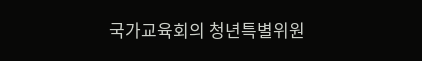국가교육회의 청년특별위원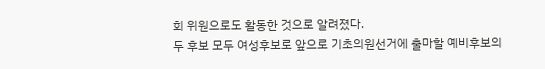회 위원으로도 활동한 것으로 알려졌다.
두 후보 모두 여성후보로 앞으로 기초의원선거에 출마할 예비후보의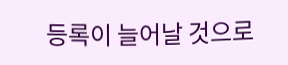등록이 늘어날 것으로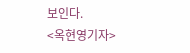보인다.
<옥현영기자>